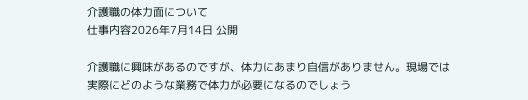介護職の体力面について
仕事内容2026年7月14日 公開

介護職に興味があるのですが、体力にあまり自信がありません。現場では実際にどのような業務で体力が必要になるのでしょう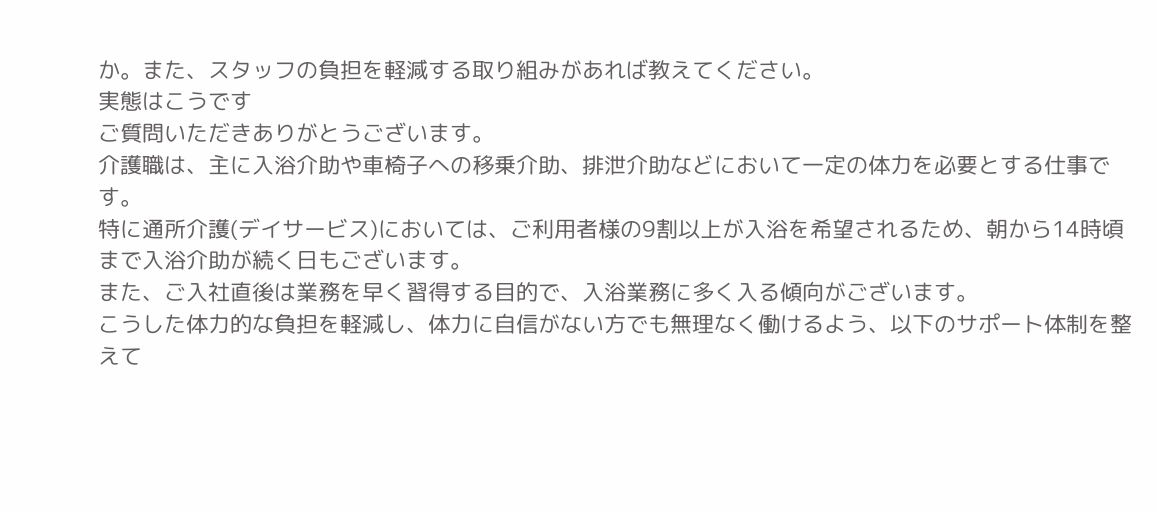か。また、スタッフの負担を軽減する取り組みがあれば教えてください。
実態はこうです
ご質問いただきありがとうございます。
介護職は、主に入浴介助や車椅子への移乗介助、排泄介助などにおいて一定の体力を必要とする仕事です。
特に通所介護(デイサービス)においては、ご利用者様の9割以上が入浴を希望されるため、朝から14時頃まで入浴介助が続く日もございます。
また、ご入社直後は業務を早く習得する目的で、入浴業務に多く入る傾向がございます。
こうした体力的な負担を軽減し、体力に自信がない方でも無理なく働けるよう、以下のサポート体制を整えて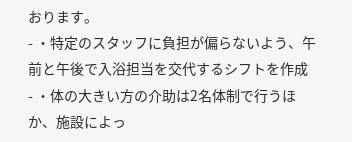おります。
- ・特定のスタッフに負担が偏らないよう、午前と午後で入浴担当を交代するシフトを作成
- ・体の大きい方の介助は2名体制で行うほか、施設によっ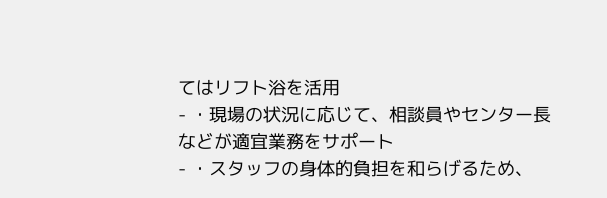てはリフト浴を活用
- ・現場の状況に応じて、相談員やセンター長などが適宜業務をサポート
- ・スタッフの身体的負担を和らげるため、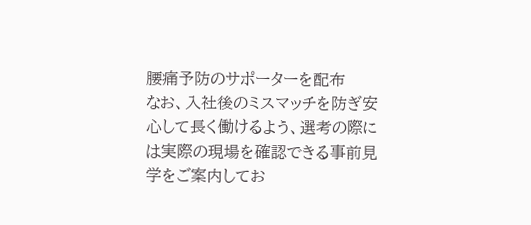腰痛予防のサポーターを配布
なお、入社後のミスマッチを防ぎ安心して長く働けるよう、選考の際には実際の現場を確認できる事前見学をご案内してお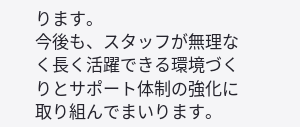ります。
今後も、スタッフが無理なく長く活躍できる環境づくりとサポート体制の強化に取り組んでまいります。